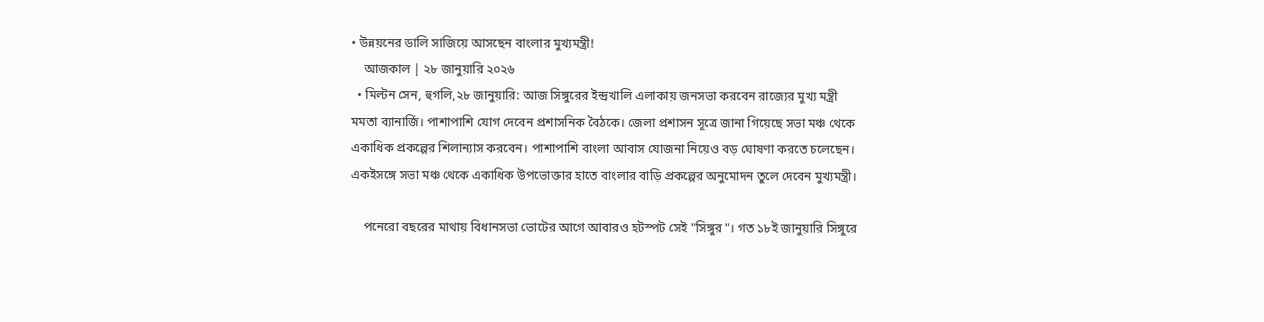• উন্নয়নের ডালি সাজিয়ে আসছেন বাংলার মুখ্যমন্ত্রী!
    আজকাল | ২৮ জানুয়ারি ২০২৬
  • মিল্টন সেন, হুগলি,২৮ জানুয়ারি: আজ সিঙ্গুরের ইন্দ্রখালি এলাকায় জনসভা করবেন রাজ্যের মুখ্য মন্ত্রী মমতা ব্যানার্জি। পাশাপাশি যোগ দেবেন প্রশাসনিক বৈঠকে। জেলা প্রশাসন সূত্রে জানা গিয়েছে সভা মঞ্চ থেকে একাধিক প্রকল্পের শিলান্যাস করবেন। পাশাপাশি বাংলা আবাস যোজনা নিয়েও বড় ঘোষণা করতে চলেছেন। একইসঙ্গে সভা মঞ্চ থেকে একাধিক উপভোক্তার হাতে বাংলার বাড়ি প্রকল্পের অনুমোদন তুলে দেবেন মুখ্যমন্ত্রী।

    পনেরো বছরের মাথায় বিধানসভা ভোটের আগে আবারও হটস্পট সেই "সিঙ্গুর"। গত ১৮ই জানুয়ারি সিঙ্গুরে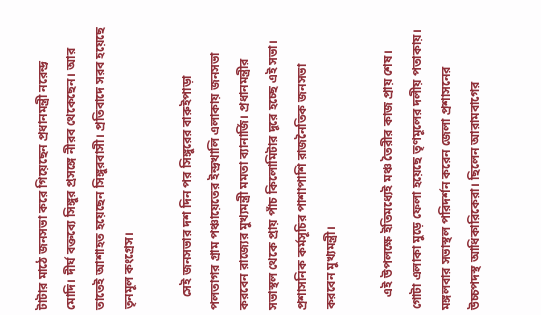টাটার মাঠে জনসভা করে গিয়েছেন প্রধানমন্ত্রী নরেন্দ্র মোদি। দীর্ঘ বক্তব্যে সিঙ্গুর প্রসঙ্গে নীরব থেকেছেন। আর তাতেই আশাহত হয়েছেন সিঙ্গুরবাসী। প্রতিবাদে সরব হয়েছে তৃনমূল কংগ্রেস।

    সেই জনসভার দশ দিন পর সিঙ্গুরের বারুইপাড়া পলতাগর গ্রাম পঞ্চায়েতের ইন্দ্রখালি এলাকায় জনসভা করবেন রাজ্যের মুখ্যমন্ত্রী মমতা ব্যানার্জি। প্রধানমন্ত্রীর সভাস্থল থেকে প্রায় পাঁচ কিলোমিটার দূরে হচ্ছে এই সভা। প্রশাসনিক কর্মসূচির পাশাপাশি রাজনৈতিক জনসভা করবেন মুখ্যমন্ত্রী।

    এই উপলক্ষে ইতিমধ্যেই মঞ্চ তৈরীর কাজ প্রায় শেষ। গোটা এলাকা মুড়ে ফেলা হয়েছে তৃণমূলের দলীয় পতাকায়। মঙ্গলবার সভাস্থল পরিদর্শন করেন জেলা প্রশাসনের উচ্চপদস্থ আধিকারিকেরা। ছিলেন আরামবাগের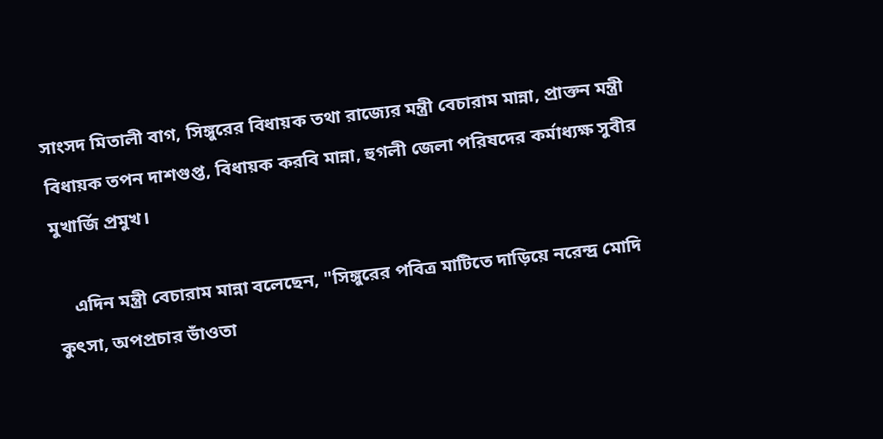সাংসদ মিতালী বাগ, সিঙ্গুরের বিধায়ক তথা রাজ্যের মন্ত্রী বেচারাম মান্না, প্রাক্তন মন্ত্রী বিধায়ক তপন দাশগুপ্ত, বিধায়ক করবি মান্না, হুগলী জেলা পরিষদের কর্মাধ্যক্ষ সুবীর মুখার্জি প্রমুখ।

    এদিন মন্ত্রী বেচারাম মান্না বলেছেন, "সিঙ্গুরের পবিত্র মাটিতে দাড়িয়ে নরেন্দ্র মোদি কুৎসা, অপপ্রচার ভাঁওতা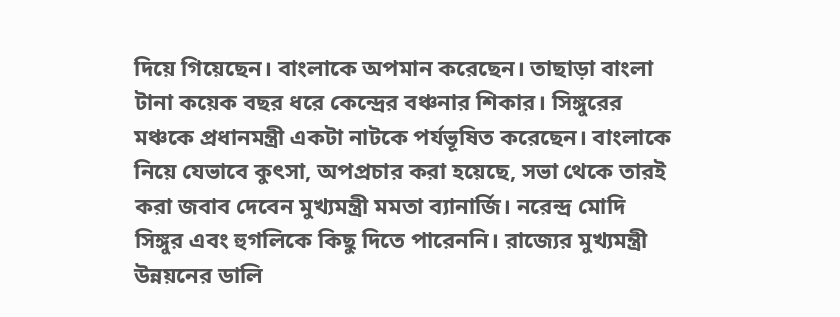দিয়ে গিয়েছেন। বাংলাকে অপমান করেছেন। তাছাড়া বাংলা টানা কয়েক বছর ধরে কেন্দ্রের বঞ্চনার শিকার। সিঙ্গুরের মঞ্চকে প্রধানমন্ত্রী একটা নাটকে পর্যভূষিত করেছেন। বাংলাকে নিয়ে যেভাবে কুৎসা, অপপ্রচার করা হয়েছে, সভা থেকে তারই করা জবাব দেবেন মুখ্যমন্ত্রী মমতা ব্যানার্জি। নরেন্দ্র মোদি সিঙ্গুর এবং হুগলিকে কিছু দিতে পারেননি। রাজ্যের মুখ্যমন্ত্রী উন্নয়নের ডালি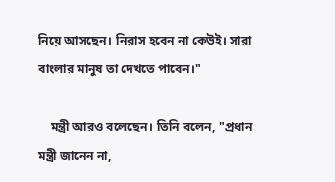নিয়ে আসছেন। নিরাস হবেন না কেউই। সারা বাংলার মানুষ তা দেখতে পাবেন।"

    মন্ত্রী আরও বলেছেন। তিনি বলেন, "প্রধান মন্ত্রী জানেন না,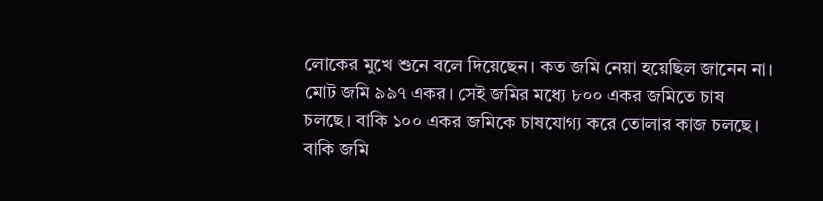লোকের মুখে শুনে বলে দিয়েছেন। কত জমি নেয়া হয়েছিল জানেন না। মোট জমি ৯৯৭ একর। সেই জমির মধ্যে ৮০০ একর জমিতে চাষ চলছে। বাকি ১০০ একর জমিকে চাষযোগ্য করে তোলার কাজ চলছে। বাকি জমি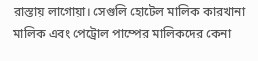রাস্তায় লাগোয়া। সেগুলি হোটেল মালিক কারখানা মালিক এবং পেট্রোল পাম্পের মালিকদের কেনা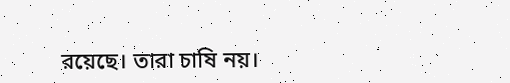রয়েছে। তারা চাষি নয়।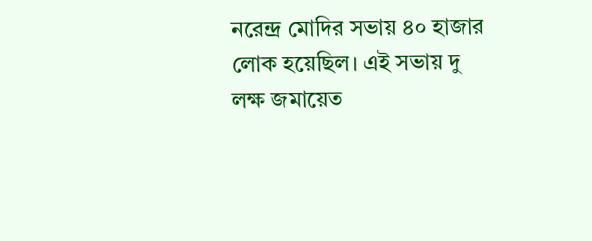নরেন্দ্র মোদির সভায় ৪০ হাজার লোক হয়েছিল। এই সভায় দু লক্ষ জমায়েত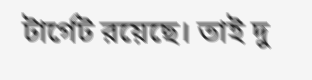টার্গেট রয়েছে। তাই দু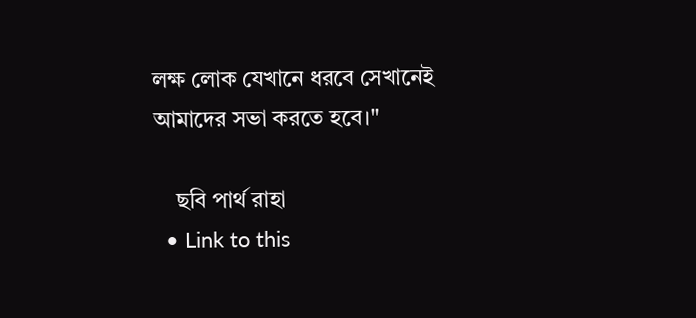লক্ষ লোক যেখানে ধরবে সেখানেই আমাদের সভা করতে হবে।"

    ছবি পার্থ রাহা
  • Link to this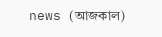news (আজকাল)